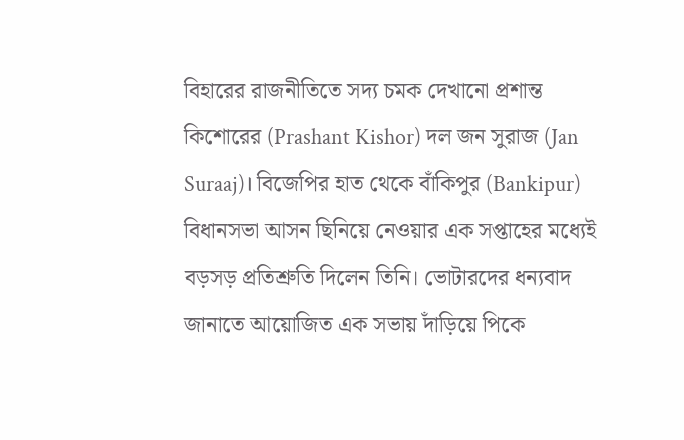বিহারের রাজনীতিতে সদ্য চমক দেখানো প্রশান্ত কিশোরের (Prashant Kishor) দল জন সুরাজ (Jan Suraaj)। বিজেপির হাত থেকে বাঁকিপুর (Bankipur) বিধানসভা আসন ছিনিয়ে নেওয়ার এক সপ্তাহের মধ্যেই বড়সড় প্রতিশ্রুতি দিলেন তিনি। ভোটারদের ধন্যবাদ জানাতে আয়োজিত এক সভায় দাঁড়িয়ে পিকে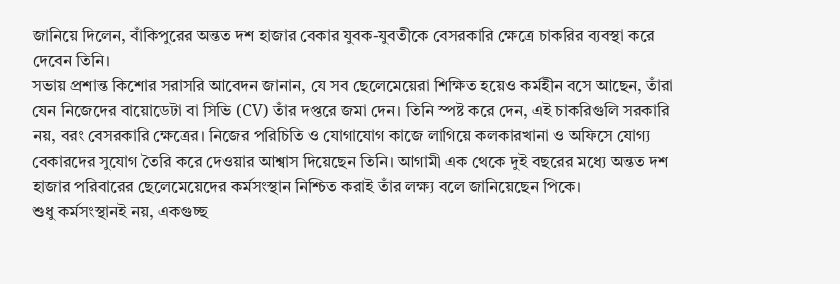জানিয়ে দিলেন, বাঁকিপুরের অন্তত দশ হাজার বেকার যুবক-যুবতীকে বেসরকারি ক্ষেত্রে চাকরির ব্যবস্থা করে দেবেন তিনি।
সভায় প্রশান্ত কিশোর সরাসরি আবেদন জানান, যে সব ছেলেমেয়েরা শিক্ষিত হয়েও কর্মহীন বসে আছেন, তাঁরা যেন নিজেদের বায়োডেটা বা সিভি (CV) তাঁর দপ্তরে জমা দেন। তিনি স্পষ্ট করে দেন, এই চাকরিগুলি সরকারি নয়, বরং বেসরকারি ক্ষেত্রের। নিজের পরিচিতি ও যোগাযোগ কাজে লাগিয়ে কলকারখানা ও অফিসে যোগ্য বেকারদের সুযোগ তৈরি করে দেওয়ার আশ্বাস দিয়েছেন তিনি। আগামী এক থেকে দুই বছরের মধ্যে অন্তত দশ হাজার পরিবারের ছেলেমেয়েদের কর্মসংস্থান নিশ্চিত করাই তাঁর লক্ষ্য বলে জানিয়েছেন পিকে।
শুধু কর্মসংস্থানই নয়, একগুচ্ছ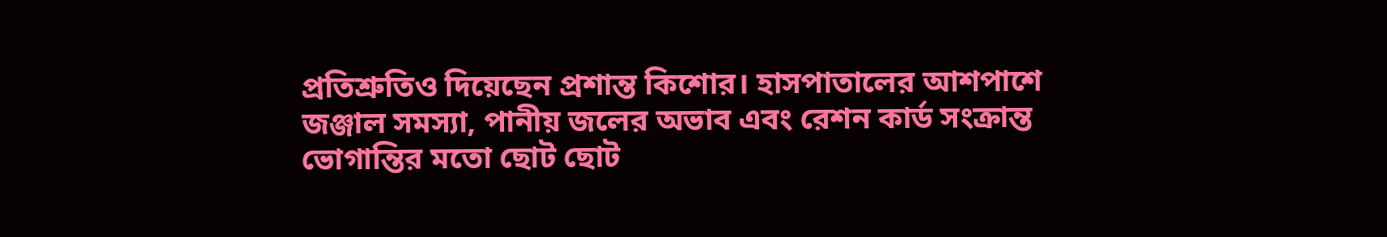প্রতিশ্রুতিও দিয়েছেন প্রশান্ত কিশোর। হাসপাতালের আশপাশে জঞ্জাল সমস্যা, পানীয় জলের অভাব এবং রেশন কার্ড সংক্রান্ত ভোগান্তির মতো ছোট ছোট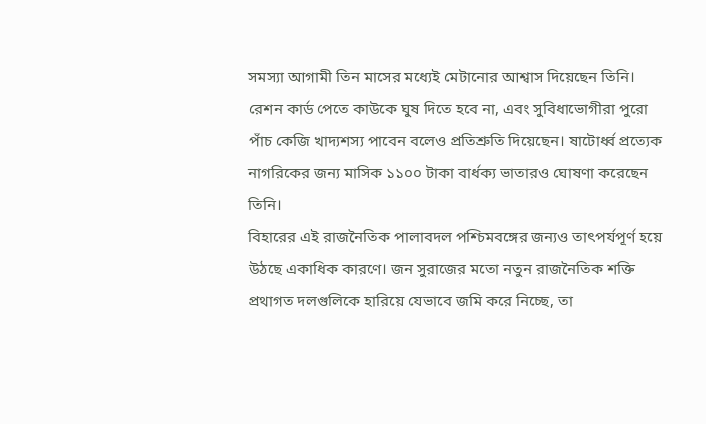সমস্যা আগামী তিন মাসের মধ্যেই মেটানোর আশ্বাস দিয়েছেন তিনি। রেশন কার্ড পেতে কাউকে ঘুষ দিতে হবে না, এবং সুবিধাভোগীরা পুরো পাঁচ কেজি খাদ্যশস্য পাবেন বলেও প্রতিশ্রুতি দিয়েছেন। ষাটোর্ধ্ব প্রত্যেক নাগরিকের জন্য মাসিক ১১০০ টাকা বার্ধক্য ভাতারও ঘোষণা করেছেন তিনি।
বিহারের এই রাজনৈতিক পালাবদল পশ্চিমবঙ্গের জন্যও তাৎপর্যপূর্ণ হয়ে উঠছে একাধিক কারণে। জন সুরাজের মতো নতুন রাজনৈতিক শক্তি প্রথাগত দলগুলিকে হারিয়ে যেভাবে জমি করে নিচ্ছে, তা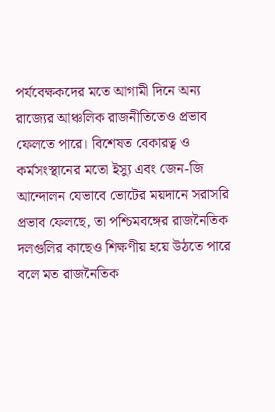পর্যবেক্ষকদের মতে আগামী দিনে অন্য রাজ্যের আঞ্চলিক রাজনীতিতেও প্রভাব ফেলতে পারে। বিশেষত বেকারত্ব ও কর্মসংস্থানের মতো ইস্যু এবং জেন-জি আন্দোলন যেভাবে ভোটের ময়দানে সরাসরি প্রভাব ফেলছে, তা পশ্চিমবঙ্গের রাজনৈতিক দলগুলির কাছেও শিক্ষণীয় হয়ে উঠতে পারে বলে মত রাজনৈতিক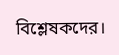বিশ্লেষকদের।